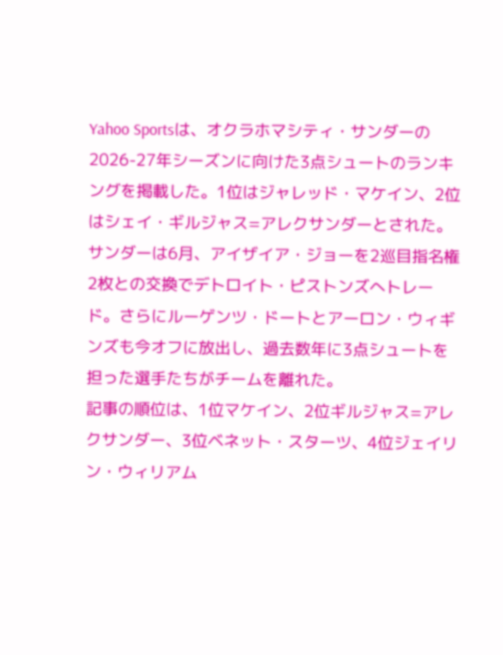Yahoo Sportsは、オクラホマシティ・サンダーの2026-27年シーズンに向けた3点シュートのランキングを掲載した。1位はジャレッド・マケイン、2位はシェイ・ギルジャス=アレクサンダーとされた。
サンダーは6月、アイザイア・ジョーを2巡目指名権2枚との交換でデトロイト・ピストンズへトレード。さらにルーゲンツ・ドートとアーロン・ウィギンズも今オフに放出し、過去数年に3点シュートを担った選手たちがチームを離れた。
記事の順位は、1位マケイン、2位ギルジャス=アレクサンダー、3位ベネット・スターツ、4位ジェイリン・ウィリアム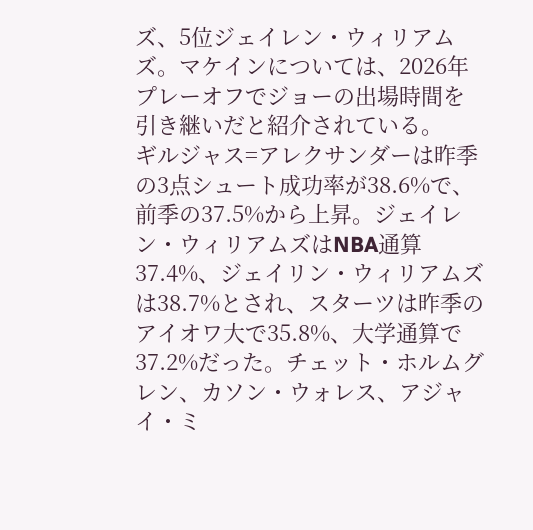ズ、5位ジェイレン・ウィリアムズ。マケインについては、2026年プレーオフでジョーの出場時間を引き継いだと紹介されている。
ギルジャス=アレクサンダーは昨季の3点シュート成功率が38.6%で、前季の37.5%から上昇。ジェイレン・ウィリアムズはNBA通算37.4%、ジェイリン・ウィリアムズは38.7%とされ、スターツは昨季のアイオワ大で35.8%、大学通算で37.2%だった。チェット・ホルムグレン、カソン・ウォレス、アジャイ・ミ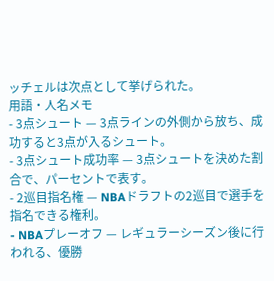ッチェルは次点として挙げられた。
用語・人名メモ
- 3点シュート — 3点ラインの外側から放ち、成功すると3点が入るシュート。
- 3点シュート成功率 — 3点シュートを決めた割合で、パーセントで表す。
- 2巡目指名権 — NBAドラフトの2巡目で選手を指名できる権利。
- NBAプレーオフ — レギュラーシーズン後に行われる、優勝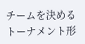チームを決めるトーナメント形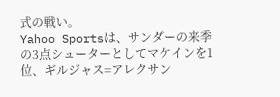式の戦い。
Yahoo Sportsは、サンダーの来季の3点シューターとしてマケインを1位、ギルジャス=アレクサン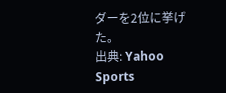ダーを2位に挙げた。
出典: Yahoo Sports